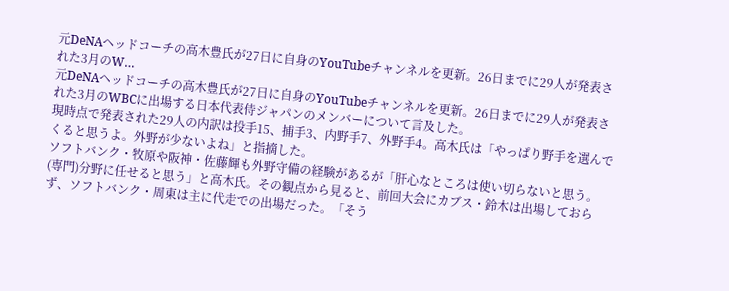元DeNAヘッドコーチの高木豊氏が27日に自身のYouTubeチャンネルを更新。26日までに29人が発表された3月のW…
元DeNAヘッドコーチの高木豊氏が27日に自身のYouTubeチャンネルを更新。26日までに29人が発表された3月のWBCに出場する日本代表侍ジャパンのメンバーについて言及した。
現時点で発表された29人の内訳は投手15、捕手3、内野手7、外野手4。高木氏は「やっぱり野手を選んでくると思うよ。外野が少ないよね」と指摘した。
ソフトバンク・牧原や阪神・佐藤輝も外野守備の経験があるが「肝心なところは使い切らないと思う。(専門)分野に任せると思う」と高木氏。その観点から見ると、前回大会にカブス・鈴木は出場しておらず、ソフトバンク・周東は主に代走での出場だった。「そう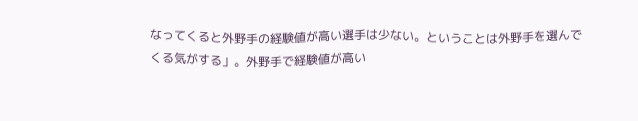なってくると外野手の経験値が高い選手は少ない。ということは外野手を選んでくる気がする」。外野手で経験値が高い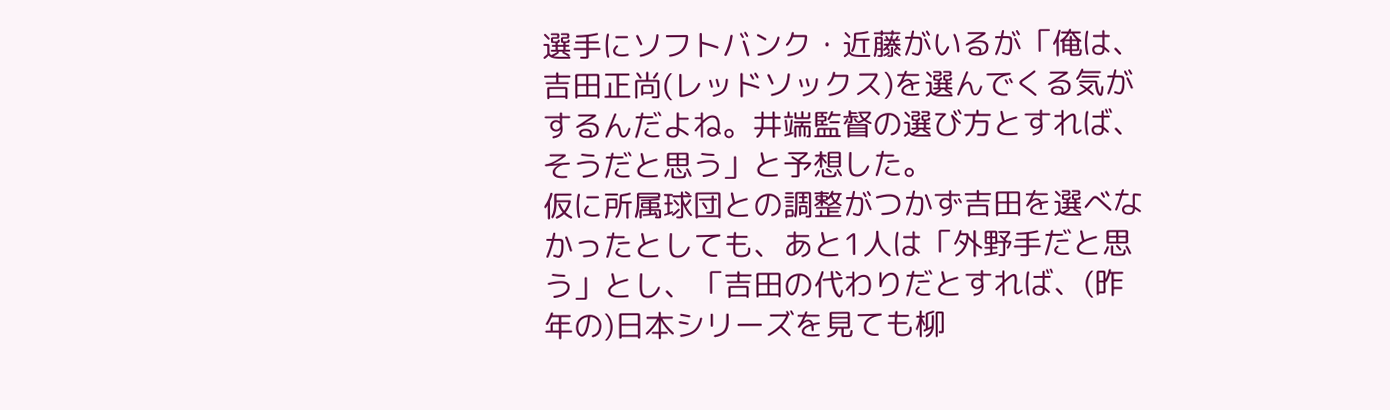選手にソフトバンク・近藤がいるが「俺は、吉田正尚(レッドソックス)を選んでくる気がするんだよね。井端監督の選び方とすれば、そうだと思う」と予想した。
仮に所属球団との調整がつかず吉田を選べなかったとしても、あと1人は「外野手だと思う」とし、「吉田の代わりだとすれば、(昨年の)日本シリーズを見ても柳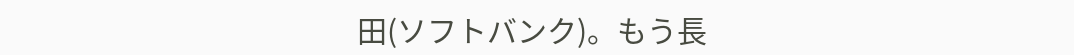田(ソフトバンク)。もう長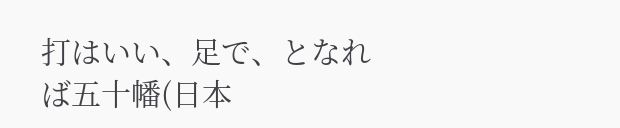打はいい、足で、となれば五十幡(日本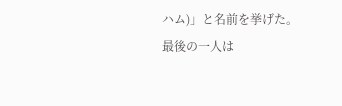ハム)」と名前を挙げた。
最後の一人は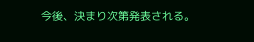今後、決まり次第発表される。